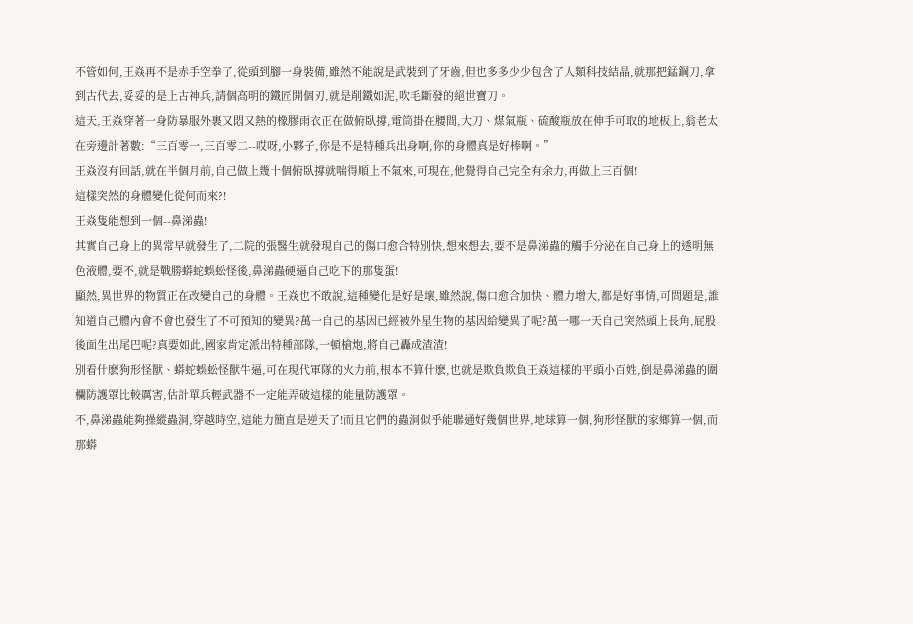不管如何,王焱再不是赤手空拳了,從頭到腳一身裝備,雖然不能說是武裝到了牙齒,但也多多少少包含了人類科技結晶,就那把錳鋼刀,拿到古代去,妥妥的是上古神兵,請個高明的鐵匠開個刃,就是削鐵如泥,吹毛斷發的絕世寶刀。
這天,王焱穿著一身防暴服外裹又悶又熱的橡膠雨衣正在做俯臥撐,電筒掛在腰間,大刀、煤氣瓶、硫酸瓶放在伸手可取的地板上,翁老太在旁邊計著數:“三百零一,三百零二--哎呀,小夥子,你是不是特種兵出身啊,你的身體真是好棒啊。”
王焱沒有回話,就在半個月前,自己做上幾十個俯臥撐就喘得順上不氣來,可現在,他覺得自己完全有余力,再做上三百個!
這樣突然的身體變化從何而來?!
王焱隻能想到一個--鼻涕蟲!
其實自己身上的異常早就發生了,二院的張醫生就發現自己的傷口愈合特別快,想來想去,要不是鼻涕蟲的觸手分泌在自己身上的透明無色液體,要不,就是戰勝蟒蛇蜈蚣怪後,鼻涕蟲硬逼自己吃下的那隻蛋!
顯然,異世界的物質正在改變自己的身體。王焱也不敢說,這種變化是好是壞,雖然說,傷口愈合加快、體力增大,都是好事情,可問題是,誰知道自己體內會不會也發生了不可預知的變異?萬一自己的基因已經被外星生物的基因給變異了呢?萬一哪一天自己突然頭上長角,屁股後面生出尾巴呢?真要如此,國家肯定派出特種部隊,一頓槍炮,將自己轟成渣渣!
別看什麽狗形怪獸、蟒蛇蜈蚣怪獸牛逼,可在現代軍隊的火力前,根本不算什麽,也就是欺負欺負王焱這樣的平頭小百姓,倒是鼻涕蟲的圍欄防護罩比較厲害,估計單兵輕武器不一定能弄破這樣的能量防護罩。
不,鼻涕蟲能夠操縱蟲洞,穿越時空,這能力簡直是逆天了!而且它們的蟲洞似乎能聯通好幾個世界,地球算一個,狗形怪獸的家鄉算一個,而那蟒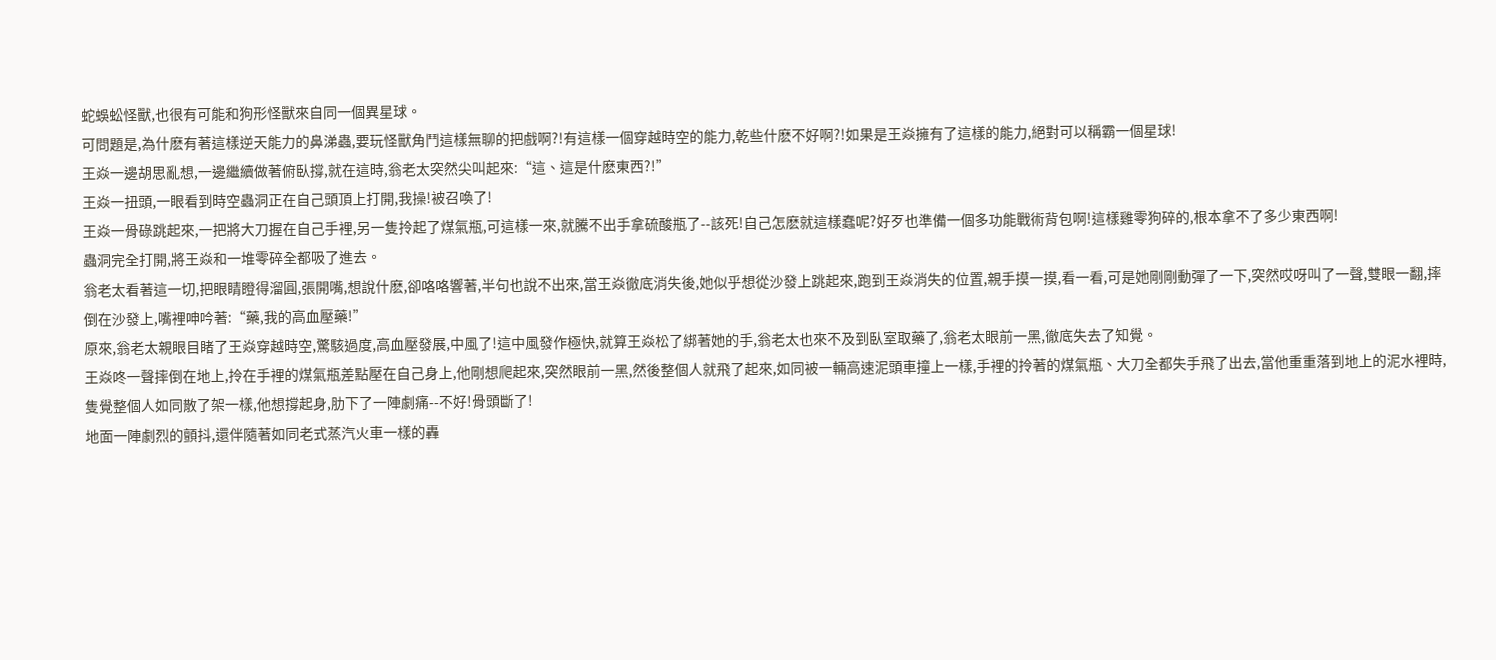蛇蜈蚣怪獸,也很有可能和狗形怪獸來自同一個異星球。
可問題是,為什麽有著這樣逆天能力的鼻涕蟲,要玩怪獸角鬥這樣無聊的把戲啊?!有這樣一個穿越時空的能力,乾些什麽不好啊?!如果是王焱擁有了這樣的能力,絕對可以稱霸一個星球!
王焱一邊胡思亂想,一邊繼續做著俯臥撐,就在這時,翁老太突然尖叫起來:“這、這是什麽東西?!”
王焱一扭頭,一眼看到時空蟲洞正在自己頭頂上打開,我操!被召喚了!
王焱一骨碌跳起來,一把將大刀握在自己手裡,另一隻拎起了煤氣瓶,可這樣一來,就騰不出手拿硫酸瓶了--該死!自己怎麽就這樣蠢呢?好歹也準備一個多功能戰術背包啊!這樣雞零狗碎的,根本拿不了多少東西啊!
蟲洞完全打開,將王焱和一堆零碎全都吸了進去。
翁老太看著這一切,把眼睛瞪得溜圓,張開嘴,想說什麽,卻咯咯響著,半句也說不出來,當王焱徹底消失後,她似乎想從沙發上跳起來,跑到王焱消失的位置,親手摸一摸,看一看,可是她剛剛動彈了一下,突然哎呀叫了一聲,雙眼一翻,摔倒在沙發上,嘴裡呻吟著:“藥,我的高血壓藥!”
原來,翁老太親眼目睹了王焱穿越時空,驚駭過度,高血壓發展,中風了!這中風發作極快,就算王焱松了綁著她的手,翁老太也來不及到臥室取藥了,翁老太眼前一黑,徹底失去了知覺。
王焱咚一聲摔倒在地上,拎在手裡的煤氣瓶差點壓在自己身上,他剛想爬起來,突然眼前一黑,然後整個人就飛了起來,如同被一輛高速泥頭車撞上一樣,手裡的拎著的煤氣瓶、大刀全都失手飛了出去,當他重重落到地上的泥水裡時,隻覺整個人如同散了架一樣,他想撐起身,肋下了一陣劇痛--不好!骨頭斷了!
地面一陣劇烈的顫抖,還伴隨著如同老式蒸汽火車一樣的轟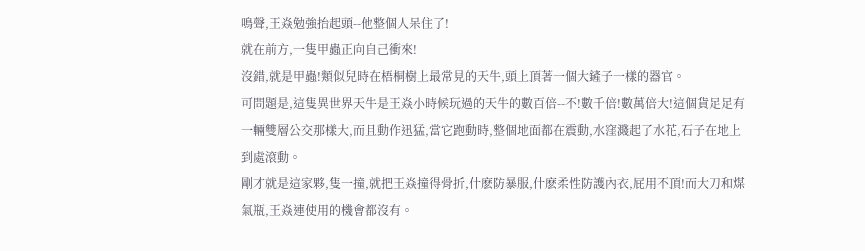鳴聲,王焱勉強抬起頭--他整個人呆住了!
就在前方,一隻甲蟲正向自己衝來!
沒錯,就是甲蟲!類似兒時在梧桐樹上最常見的天牛,頭上頂著一個大鏟子一樣的器官。
可問題是,這隻異世界天牛是王焱小時候玩過的天牛的數百倍--不!數千倍!數萬倍大!這個貨足足有一輛雙層公交那樣大,而且動作迅猛,當它跑動時,整個地面都在震動,水窪濺起了水花,石子在地上到處滾動。
剛才就是這家夥,隻一撞,就把王焱撞得骨折,什麽防暴服,什麽柔性防護內衣,屁用不頂!而大刀和煤氣瓶,王焱連使用的機會都沒有。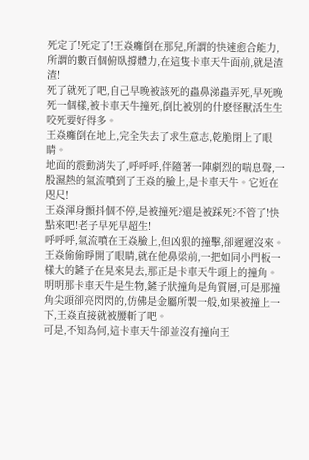死定了!死定了!王焱癱倒在那兒,所謂的快速愈合能力,所謂的數百個俯臥撐體力,在這隻卡車天牛面前,就是渣渣!
死了就死了吧,自己早晚被該死的蟲鼻涕蟲弄死,早死晚死一個樣,被卡車天牛撞死,倒比被別的什麽怪獸活生生咬死要好得多。
王焱癱倒在地上,完全失去了求生意志,乾脆閉上了眼睛。
地面的震動消失了,呼呼呼,伴隨著一陣劇烈的喘息聲,一股濕熱的氣流噴到了王焱的臉上,是卡車天牛。它近在咫尺!
王焱渾身顫抖個不停,是被撞死?還是被踩死?不管了!快點來吧!老子早死早超生!
呼呼呼,氣流噴在王焱臉上,但凶狠的撞擊,卻遲遲沒來。
王焱偷偷睜開了眼睛,就在他鼻梁前,一把如同小門板一樣大的鏟子在晃來晃去,那正是卡車天牛頭上的撞角。明明那卡車天牛是生物,鏟子狀撞角是角質層,可是那撞角尖頭卻亮閃閃的,仿佛是金屬所製一般,如果被撞上一下,王焱直接就被腰斬了吧。
可是,不知為何,這卡車天牛卻並沒有撞向王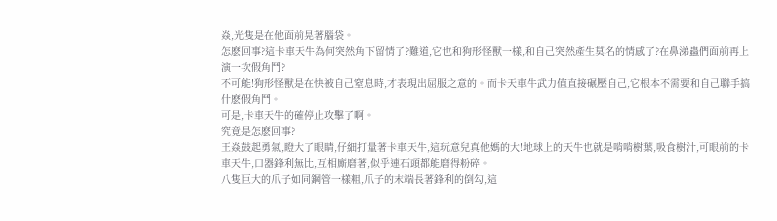焱,光隻是在他面前晃著腦袋。
怎麽回事?這卡車天牛為何突然角下留情了?難道,它也和狗形怪獸一樣,和自己突然產生莫名的情感了?在鼻涕蟲們面前再上演一次假角鬥?
不可能!狗形怪獸是在快被自己窒息時,才表現出屈服之意的。而卡天車牛武力值直接碾壓自己,它根本不需要和自己聯手搞什麽假角鬥。
可是,卡車天牛的確停止攻擊了啊。
究竟是怎麽回事?
王焱鼓起勇氣,瞪大了眼睛,仔細打量著卡車天牛,這玩意兒真他媽的大!地球上的天牛也就是啃啃樹葉,吸食樹汁,可眼前的卡車天牛,口器鋒利無比,互相廝磨著,似乎連石頭都能磨得粉碎。
八隻巨大的爪子如同鋼管一樣粗,爪子的末端長著鋒利的倒勾,這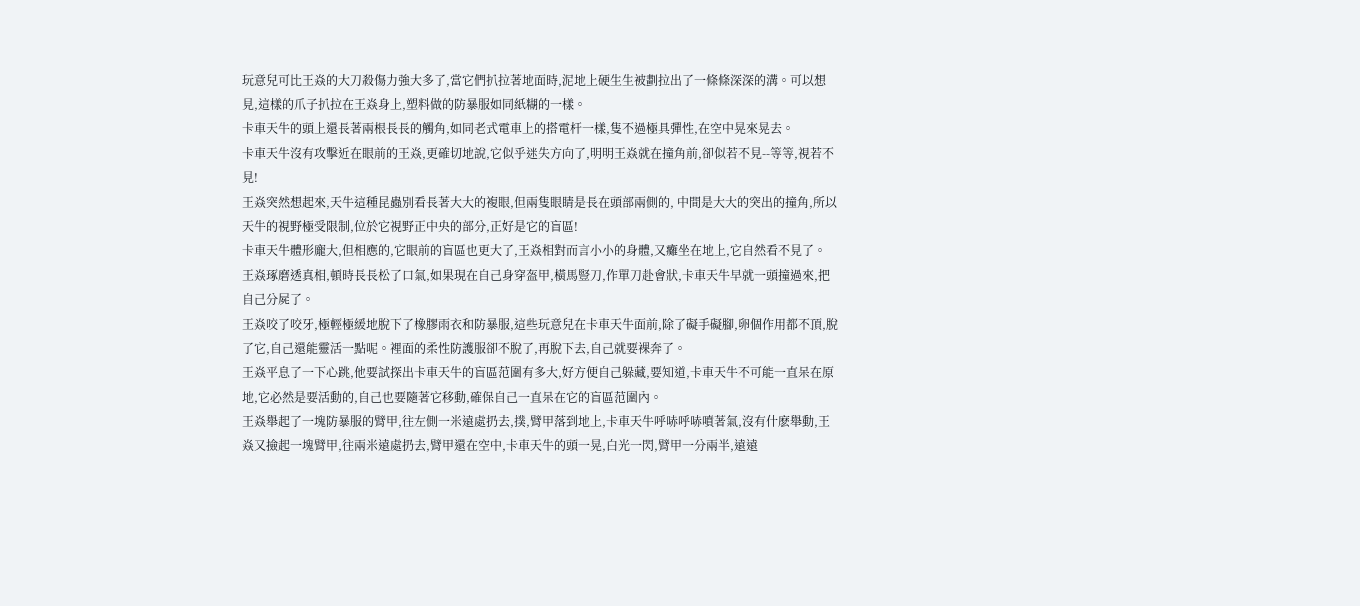玩意兒可比王焱的大刀殺傷力強大多了,當它們扒拉著地面時,泥地上硬生生被劃拉出了一條條深深的溝。可以想見,這樣的爪子扒拉在王焱身上,塑料做的防暴服如同紙糊的一樣。
卡車天牛的頭上還長著兩根長長的觸角,如同老式電車上的搭電杆一樣,隻不過極具彈性,在空中晃來晃去。
卡車天牛沒有攻擊近在眼前的王焱,更確切地說,它似乎迷失方向了,明明王焱就在撞角前,卻似若不見--等等,視若不見!
王焱突然想起來,天牛這種昆蟲別看長著大大的複眼,但兩隻眼睛是長在頭部兩側的, 中間是大大的突出的撞角,所以天牛的視野極受限制,位於它視野正中央的部分,正好是它的盲區!
卡車天牛體形龐大,但相應的,它眼前的盲區也更大了,王焱相對而言小小的身體,又癱坐在地上,它自然看不見了。
王焱琢磨透真相,頓時長長松了口氣,如果現在自己身穿盔甲,橫馬豎刀,作單刀赴會狀,卡車天牛早就一頭撞過來,把自己分屍了。
王焱咬了咬牙,極輕極緩地脫下了橡膠雨衣和防暴服,這些玩意兒在卡車天牛面前,除了礙手礙腳,卵個作用都不頂,脫了它,自己還能靈活一點呢。裡面的柔性防護服卻不脫了,再脫下去,自己就要裸奔了。
王焱平息了一下心跳,他要試探出卡車天牛的盲區范圍有多大,好方便自己躲藏,要知道,卡車天牛不可能一直呆在原地,它必然是要活動的,自己也要隨著它移動,確保自己一直呆在它的盲區范圍內。
王焱舉起了一塊防暴服的臂甲,往左側一米遠處扔去,撲,臂甲落到地上,卡車天牛呼哧呼哧噴著氣,沒有什麽舉動,王焱又撿起一塊臂甲,往兩米遠處扔去,臂甲還在空中,卡車天牛的頭一晃,白光一閃,臂甲一分兩半,遠遠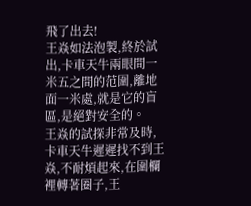飛了出去!
王焱如法泡製,終於試出,卡車天牛兩眼間一米五之間的范圍,離地面一米處,就是它的盲區,是絕對安全的。
王焱的試探非常及時,卡車天牛遲遲找不到王焱,不耐煩起來,在圍欄裡轉著圈子,王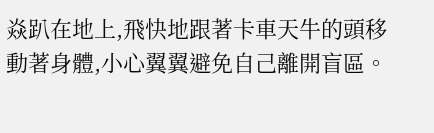焱趴在地上,飛快地跟著卡車天牛的頭移動著身體,小心翼翼避免自己離開盲區。